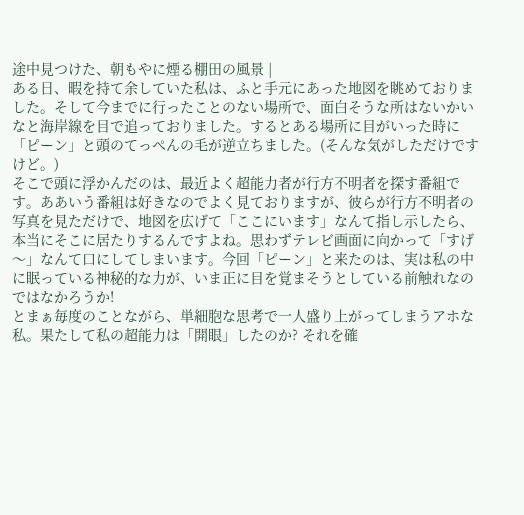途中見つけた、朝もやに煙る棚田の風景 |
ある日、暇を持て余していた私は、ふと手元にあった地図を眺めておりました。そして今までに行ったことのない場所で、面白そうな所はないかいなと海岸線を目で追っておりました。するとある場所に目がいった時に「ピーン」と頭のてっぺんの毛が逆立ちました。(そんな気がしただけですけど。)
そこで頭に浮かんだのは、最近よく超能力者が行方不明者を探す番組です。ああいう番組は好きなのでよく見ておりますが、彼らが行方不明者の写真を見ただけで、地図を広げて「ここにいます」なんて指し示したら、本当にそこに居たりするんですよね。思わずテレビ画面に向かって「すげ〜」なんて口にしてしまいます。今回「ピーン」と来たのは、実は私の中に眠っている神秘的な力が、いま正に目を覚まそうとしている前触れなのではなかろうか!
とまぁ毎度のことながら、単細胞な思考で一人盛り上がってしまうアホな私。果たして私の超能力は「開眼」したのか? それを確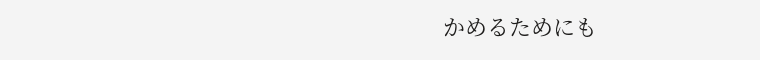かめるためにも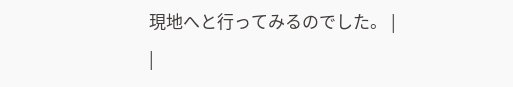現地へと行ってみるのでした。 |
|